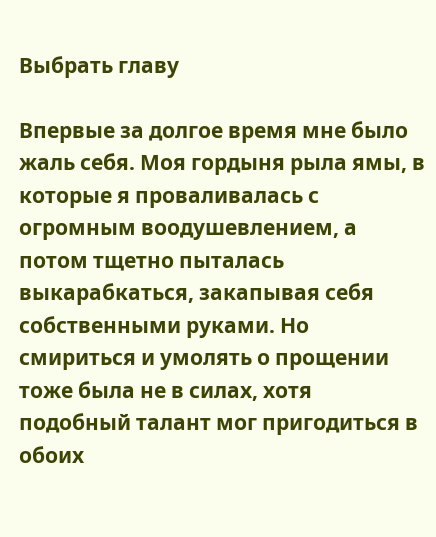Выбрать главу

Впервые за долгое время мне было жаль себя. Моя гордыня рыла ямы, в которые я проваливалась с огромным воодушевлением, а потом тщетно пыталась выкарабкаться, закапывая себя собственными руками. Но смириться и умолять о прощении тоже была не в силах, хотя подобный талант мог пригодиться в обоих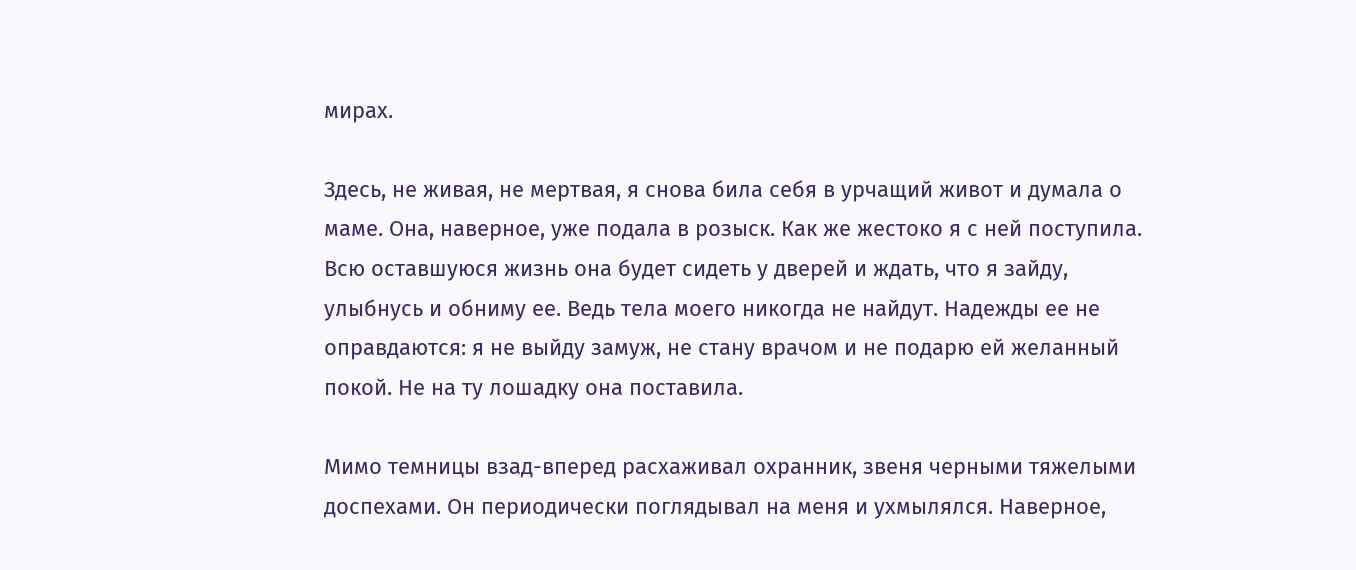мирах.

Здесь, не живая, не мертвая, я снова била себя в урчащий живот и думала о маме. Она, наверное, уже подала в розыск. Как же жестоко я с ней поступила. Всю оставшуюся жизнь она будет сидеть у дверей и ждать, что я зайду, улыбнусь и обниму ее. Ведь тела моего никогда не найдут. Надежды ее не оправдаются: я не выйду замуж, не стану врачом и не подарю ей желанный покой. Не на ту лошадку она поставила.

Мимо темницы взад-вперед расхаживал охранник, звеня черными тяжелыми доспехами. Он периодически поглядывал на меня и ухмылялся. Наверное,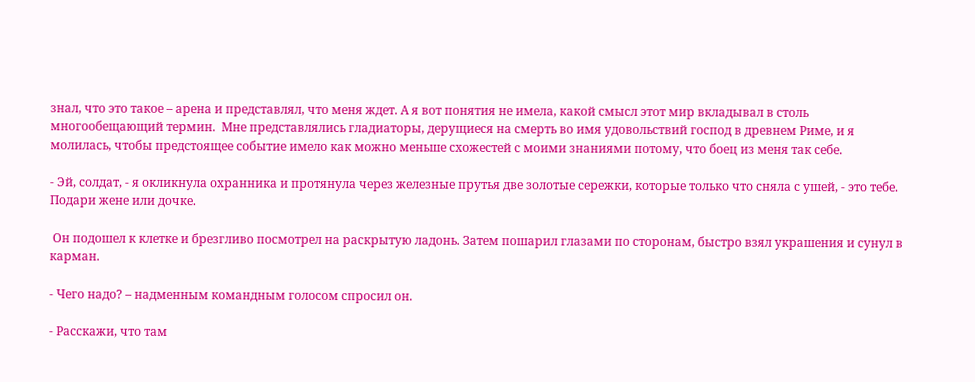знал, что это такое – арена и представлял, что меня ждет. А я вот понятия не имела, какой смысл этот мир вкладывал в столь многообещающий термин.  Мне представлялись гладиаторы, дерущиеся на смерть во имя удовольствий господ в древнем Риме, и я молилась, чтобы предстоящее событие имело как можно меньше схожестей с моими знаниями потому, что боец из меня так себе.

- Эй, солдат, - я окликнула охранника и протянула через железные прутья две золотые сережки, которые только что сняла с ушей, - это тебе. Подари жене или дочке.

 Он подошел к клетке и брезгливо посмотрел на раскрытую ладонь. Затем пошарил глазами по сторонам, быстро взял украшения и сунул в карман.

- Чего надо? – надменным командным голосом спросил он.

- Расскажи, что там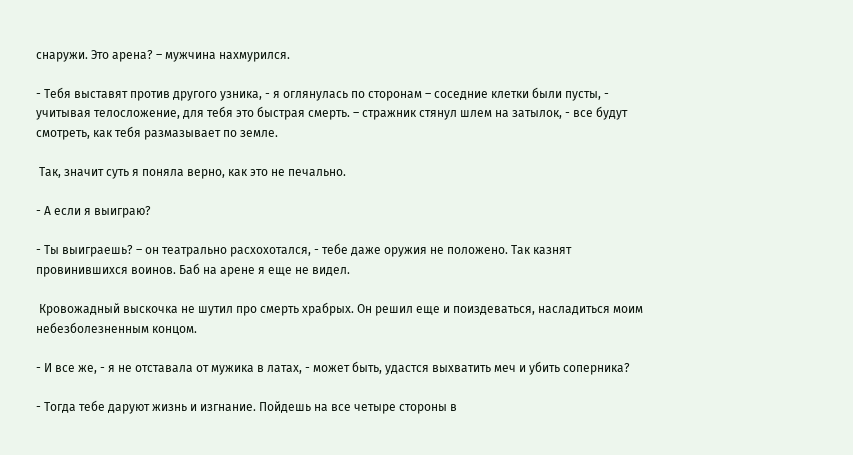снаружи. Это арена? – мужчина нахмурился.

- Тебя выставят против другого узника, - я оглянулась по сторонам – соседние клетки были пусты, - учитывая телосложение, для тебя это быстрая смерть. – стражник стянул шлем на затылок, - все будут смотреть, как тебя размазывает по земле.

 Так, значит суть я поняла верно, как это не печально.

- А если я выиграю?

- Ты выиграешь? – он театрально расхохотался, - тебе даже оружия не положено. Так казнят провинившихся воинов. Баб на арене я еще не видел.

 Кровожадный выскочка не шутил про смерть храбрых. Он решил еще и поиздеваться, насладиться моим небезболезненным концом.

- И все же, - я не отставала от мужика в латах, - может быть, удастся выхватить меч и убить соперника?

- Тогда тебе даруют жизнь и изгнание. Пойдешь на все четыре стороны в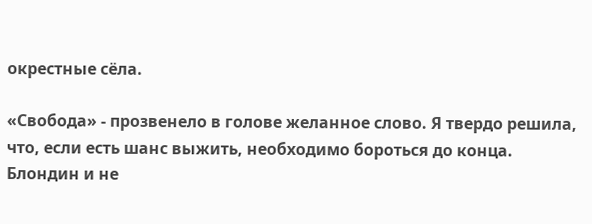окрестные сёла.

«Свобода» - прозвенело в голове желанное слово. Я твердо решила, что, если есть шанс выжить, необходимо бороться до конца. Блондин и не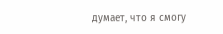думает, что я смогу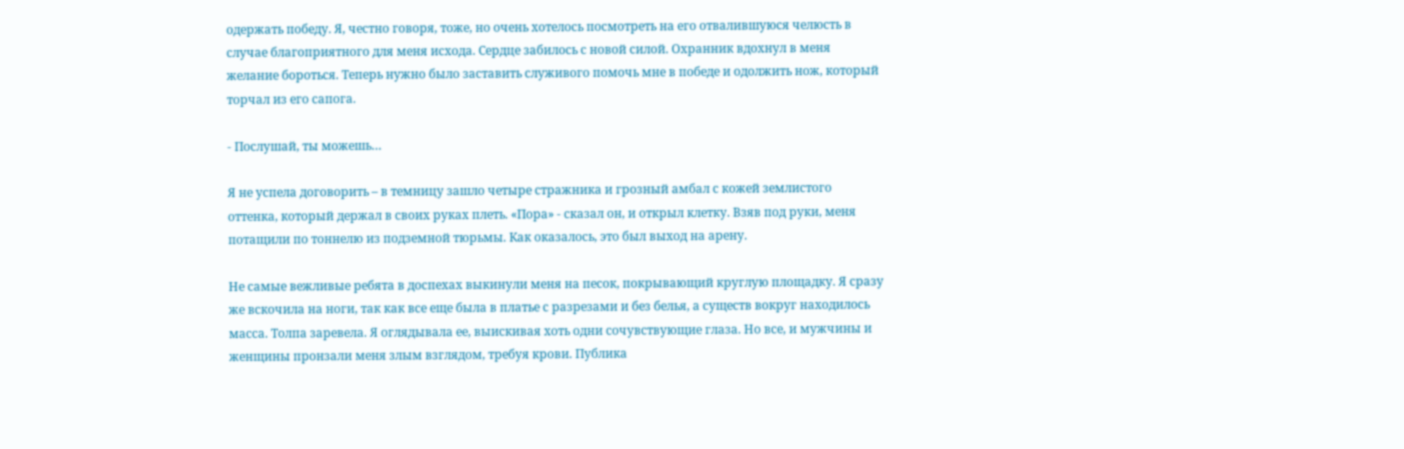одержать победу. Я, честно говоря, тоже, но очень хотелось посмотреть на его отвалившуюся челюсть в случае благоприятного для меня исхода. Сердце забилось с новой силой. Охранник вдохнул в меня желание бороться. Теперь нужно было заставить служивого помочь мне в победе и одолжить нож, который торчал из его сапога.

- Послушай, ты можешь…

Я не успела договорить – в темницу зашло четыре стражника и грозный амбал с кожей землистого оттенка, который держал в своих руках плеть. «Пора» - сказал он, и открыл клетку. Взяв под руки, меня потащили по тоннелю из подземной тюрьмы. Как оказалось, это был выход на арену.

Не самые вежливые ребята в доспехах выкинули меня на песок, покрывающий круглую площадку. Я сразу же вскочила на ноги, так как все еще была в платье с разрезами и без белья, а существ вокруг находилось масса. Толпа заревела. Я оглядывала ее, выискивая хоть одни сочувствующие глаза. Но все, и мужчины и женщины пронзали меня злым взглядом, требуя крови. Публика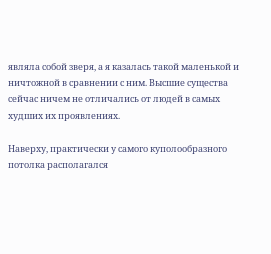являла собой зверя, а я казалась такой маленькой и ничтожной в сравнении с ним. Высшие существа сейчас ничем не отличались от людей в самых худших их проявлениях.

Наверху, практически у самого куполообразного потолка располагался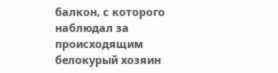балкон, с которого наблюдал за происходящим белокурый хозяин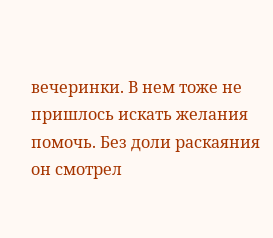вечеринки. В нем тоже не пришлось искать желания помочь. Без доли раскаяния он смотрел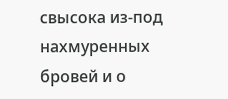свысока из-под нахмуренных бровей и о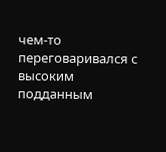чем-то переговаривался с высоким подданным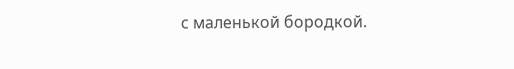с маленькой бородкой.